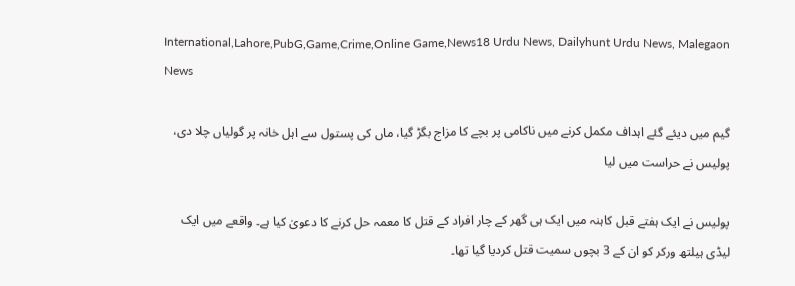International,Lahore,PubG,Game,Crime,Online Game,News18 Urdu News, Dailyhunt Urdu News, Malegaon News

گیم میں دیئے گئے اہداف مکمل کرنے میں ناکامی پر بچے کا مزاج بگڑ گیا، ماں کی پستول سے اہل خانہ پر گولیاں چلا دی، پولیس نے حراست میں لیا

پولیس نے ایک ہفتے قبل کاہنہ میں ایک ہی گھر کے چار افراد کے قتل کا معمہ حل کرنے کا دعویٰ کیا ہے۔ واقعے میں ایک لیڈی ہیلتھ ورکر کو ان کے 3 بچوں سمیت قتل کردیا گیا تھا۔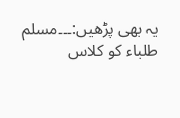یہ بھی پڑھیں:۔۔۔مسلم طلباء کو کلاس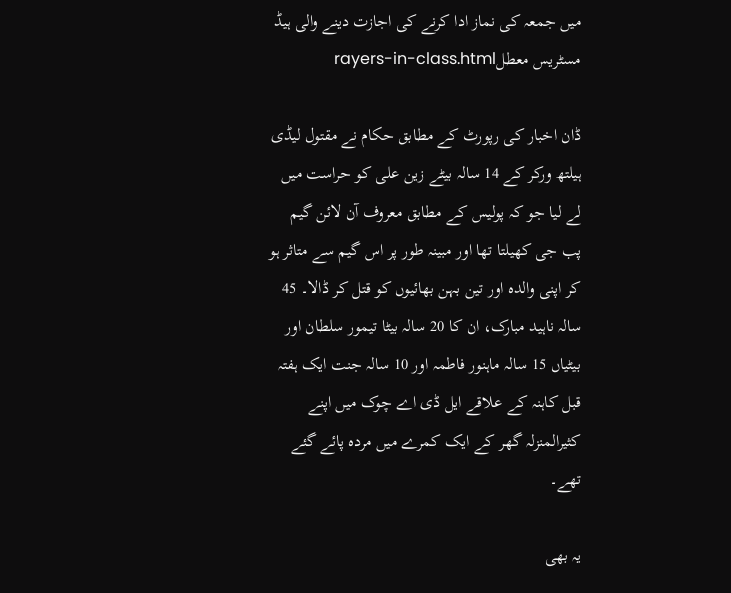میں جمعہ کی نماز ادا کرنے کی اجازت دینے والی ہیڈ مسٹریس معطلrayers-in-class.html

ڈان اخبار کی رپورٹ کے مطابق حکام نے مقتول لیڈی ہیلتھ ورکر کے 14 سالہ بیٹے زین علی کو حراست میں لے لیا جو کہ پولیس کے مطابق معروف آن لائن گیم پب جی کھیلتا تھا اور مبینہ طور پر اس گیم سے متاثر ہو کر اپنی والدہ اور تین بہن بھائیوں کو قتل کر ڈالا۔ 45 سالہ ناہید مبارک، ان کا 20 سالہ بیٹا تیمور سلطان اور بیٹیاں 15 سالہ ماہنور فاطمہ اور 10 سالہ جنت ایک ہفتہ قبل کاہنہ کے علاقے ایل ڈی اے چوک میں اپنے کثیرالمنزلہ گھر کے ایک کمرے میں مردہ پائے گئے تھے۔

یہ بھی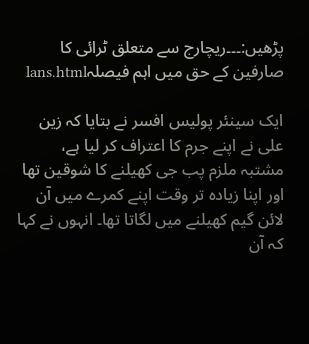پڑھیں:۔۔۔ریچارج سے متعلق ٹرائی کا صارفین کے حق میں اہم فیصلہlans.html

ایک سینئر پولیس افسر نے بتایا کہ زین علی نے اپنے جرم کا اعتراف کر لیا ہے، مشتبہ ملزم پب جی کھیلنے کا شوقین تھا اور اپنا زیادہ تر وقت اپنے کمرے میں آن لائن گیم کھیلنے میں لگاتا تھا۔ انہوں نے کہا کہ آن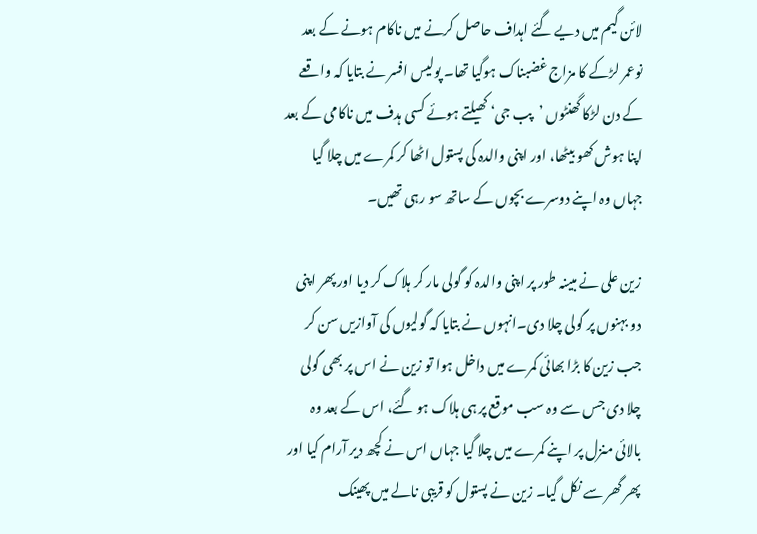لائن گیم میں دیے گئے اہداف حاصل کرنے میں ناکام ہونے کے بعد نوعمر لڑکے کا مزاج غضبناک ہوگیا تھا۔ پولیس افسر نے بتایا کہ واقعے کے دن لڑکا گھنٹوں ’پب جی‘ کھیلتے ہوئے کسی ہدف میں ناکامی کے بعد اپنا ہوش کھو بیٹھا، اور اپنی والدہ کی پستول اٹھا کر کمرے میں چلا گیا جہاں وہ اپنے دوسرے بچوں کے ساتھ سو رہی تھیں۔

زین علی نے مبینہ طور پر اپنی والدہ کو گولی مار کر ہلاک کر دیا اور پھر اپنی دو بہنوں پر گولی چلا دی۔انہوں نے بتایا کہ گولیوں کی آوازیں سن کر جب زین کا بڑا بھائی کمرے میں داخل ہوا تو زین نے اس پر بھی گولی چلا دی جس سے وہ سب موقع پر ہی ہلاک ہو گئے، اس کے بعد وہ بالائی منزل پر اپنے کمرے میں چلا گیا جہاں اس نے کچھ دیر آرام کیا اور پھر گھر سے نکل گیا۔ زین نے پستول کو قریبی نالے میں پھینک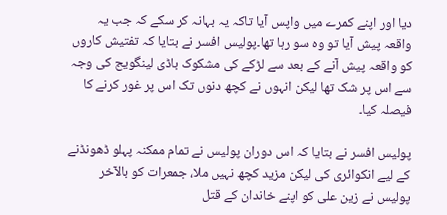دیا اور اپنے کمرے میں واپس آیا تاکہ یہ بہانہ کر سکے کہ جب یہ واقعہ پیش آیا تو وہ سو رہا تھا۔پولیس افسر نے بتایا کہ تفتیش کاروں کو واقعہ پیش آنے کے بعد سے لڑکے کی مشکوک باڈی لینگویج کی وجہ سے اس پر شک تھا لیکن انہوں نے کچھ دنوں تک اس پر غور کرنے کا فیصلہ کیا۔

پولیس افسر نے بتایا کہ اس دوران پولیس نے تمام ممکنہ پہلو ڈھونڈنے کے لیے انکوائری کی لیکن مزید کچھ نہیں ملا، جمعرات کو بالآخر پولیس نے زین علی کو اپنے خاندان کے قتل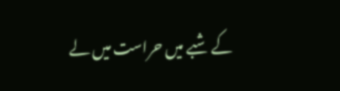کے شبے میں حراست میں لے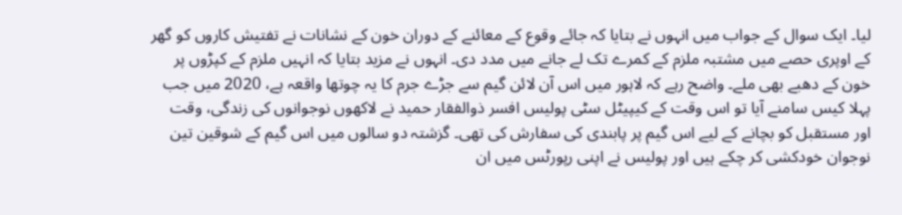لیا۔ ایک سوال کے جواب میں انہوں نے بتایا کہ جائے وقوع کے معائنے کے دوران خون کے نشانات نے تفتیش کاروں کو گھر کے اوپری حصے میں مشتبہ ملزم کے کمرے تک لے جانے میں مدد دی۔ انہوں نے مزید بتایا کہ انہیں ملزم کے کپڑوں پر خون کے دھبے بھی ملے۔ واضح رہے کہ لاہور میں اس آن لائن گیم سے جڑے جرم کا یہ چوتھا واقعہ ہے، 2020 میں جب پہلا کیس سامنے آیا تو اس وقت کے کیپیٹل سٹی پولیس افسر ذوالفقار حمید نے لاکھوں نوجوانوں کی زندگی، وقت اور مستقبل کو بچانے کے لیے اس گیم پر پابندی کی سفارش کی تھی۔ گزشتہ دو سالوں میں اس گیم کے شوقین تین نوجوان خودکشی کر چکے ہیں اور پولیس نے اپنی رپورٹس میں ان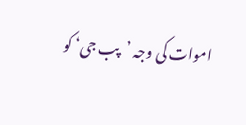اموات کی وجہ ’پب جی‘ کو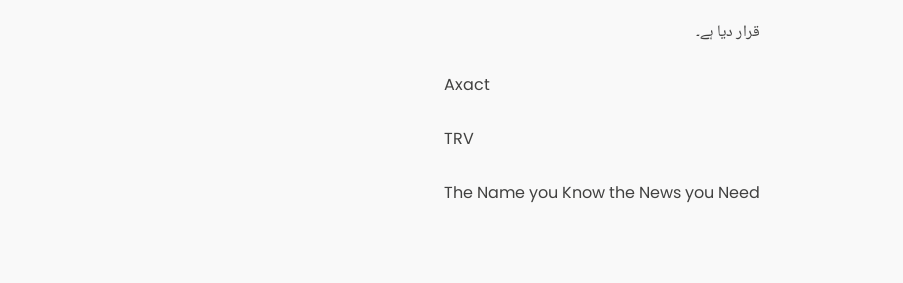قرار دیا ہے۔

Axact

TRV

The Name you Know the News you Need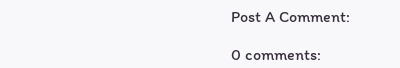Post A Comment:

0 comments: